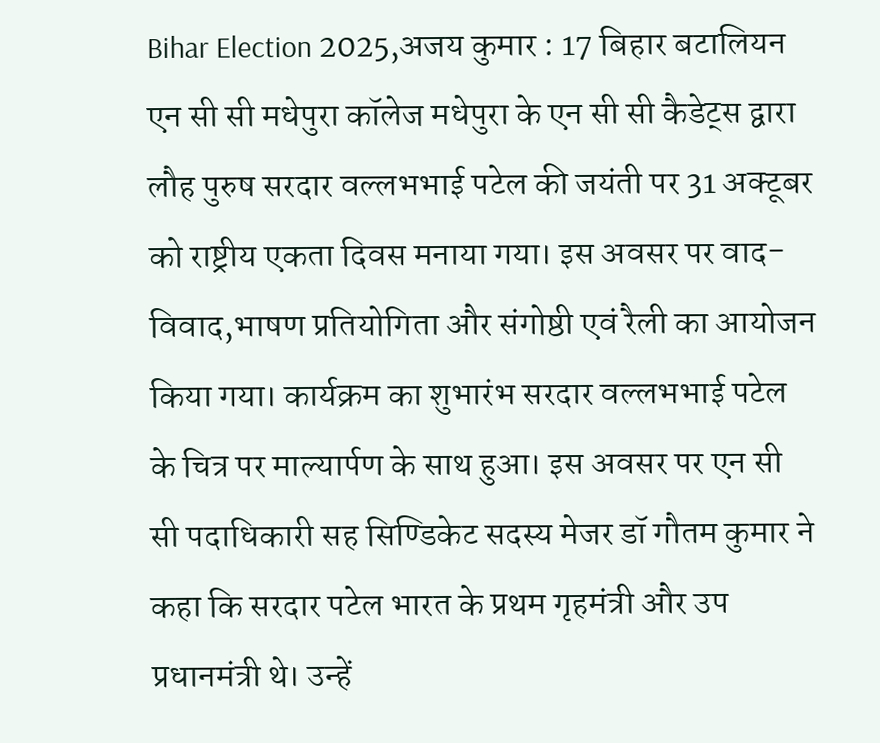Bihar Election 2025,अजय कुमार : 17 बिहार बटालियन एन सी सी मधेपुरा कॉलेज मधेपुरा के एन सी सी कैडेट्स द्वारा लौह पुरुष सरदार वल्लभभाई पटेल की जयंती पर 31 अक्टूबर को राष्ट्रीय एकता दिवस मनाया गया। इस अवसर पर वाद-विवाद,भाषण प्रतियोगिता और संगोष्ठी एवं रैली का आयोजन किया गया। कार्यक्रम का शुभारंभ सरदार वल्लभभाई पटेल के चित्र पर माल्यार्पण के साथ हुआ। इस अवसर पर एन सी सी पदाधिकारी सह सिण्डिकेट सदस्य मेजर डॉ गौतम कुमार ने कहा कि सरदार पटेल भारत के प्रथम गृहमंत्री और उप प्रधानमंत्री थे। उन्हें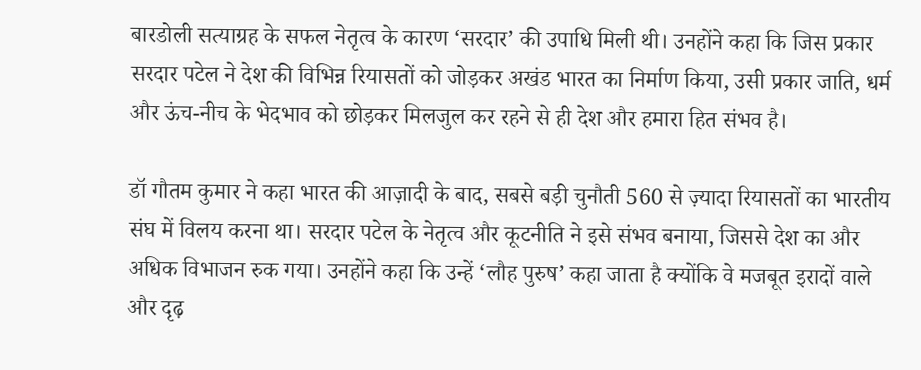बारडोली सत्याग्रह के सफल नेतृत्व के कारण ‘सरदार’ की उपाधि मिली थी। उनहोंने कहा कि जिस प्रकार सरदार पटेल ने देश की विभिन्न रियासतों को जोड़कर अखंड भारत का निर्माण किया, उसी प्रकार जाति, धर्म और ऊंच-नीच के भेदभाव को छोड़कर मिलजुल कर रहने से ही देश और हमारा हित संभव है।

डॉ गौतम कुमार ने कहा भारत की आज़ादी के बाद, सबसे बड़ी चुनौती 560 से ज़्यादा रियासतों का भारतीय संघ में विलय करना था। सरदार पटेल के नेतृत्व और कूटनीति ने इसे संभव बनाया, जिससे देश का और अधिक विभाजन रुक गया। उनहोंने कहा कि उन्हें ‘लौह पुरुष’ कहा जाता है क्योंकि वे मजबूत इरादों वाले और दृढ़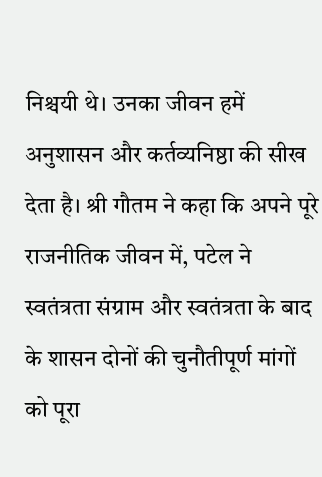निश्चयी थे। उनका जीवन हमें अनुशासन और कर्तव्यनिष्ठा की सीख देता है। श्री गौतम ने कहा कि अपने पूरे राजनीतिक जीवन में, पटेल ने स्वतंत्रता संग्राम और स्वतंत्रता के बाद के शासन दोनों की चुनौतीपूर्ण मांगों को पूरा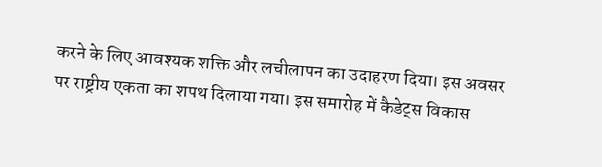करने के लिए आवश्यक शक्ति और लचीलापन का उदाहरण दिया। इस अवसर पर राष्ट्रीय एकता का शपथ दिलाया गया। इस समारोह में कैडेट्स विकास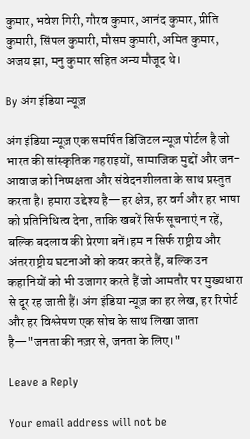कुमार, भवेश गिरी, गौरव कुमार, आनंद कुमार, प्रीति कुमारी, सिंपल कुमारी, मौसम कुमारी, अमित कुमार, अजय झा, मनु कुमार सहित अन्य मौजूद थे।

By अंग इंडिया न्यूज़

अंग इंडिया न्यूज़ एक समर्पित डिजिटल न्यूज़ पोर्टल है जो भारत की सांस्कृतिक गहराइयों, सामाजिक मुद्दों और जन-आवाज को निष्पक्षता और संवेदनशीलता के साथ प्रस्तुत करता है। हमारा उद्देश्य है—हर क्षेत्र, हर वर्ग और हर भाषा को प्रतिनिधित्व देना, ताकि खबरें सिर्फ सूचनाएं न रहें, बल्कि बदलाव की प्रेरणा बनें।हम न सिर्फ राष्ट्रीय और अंतरराष्ट्रीय घटनाओं को कवर करते हैं, बल्कि उन कहानियों को भी उजागर करते हैं जो आमतौर पर मुख्यधारा से दूर रह जाती हैं। अंग इंडिया न्यूज़ का हर लेख, हर रिपोर्ट और हर विश्लेषण एक सोच के साथ लिखा जाता है—"जनता की नज़र से, जनता के लिए।"

Leave a Reply

Your email address will not be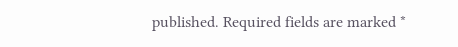published. Required fields are marked *